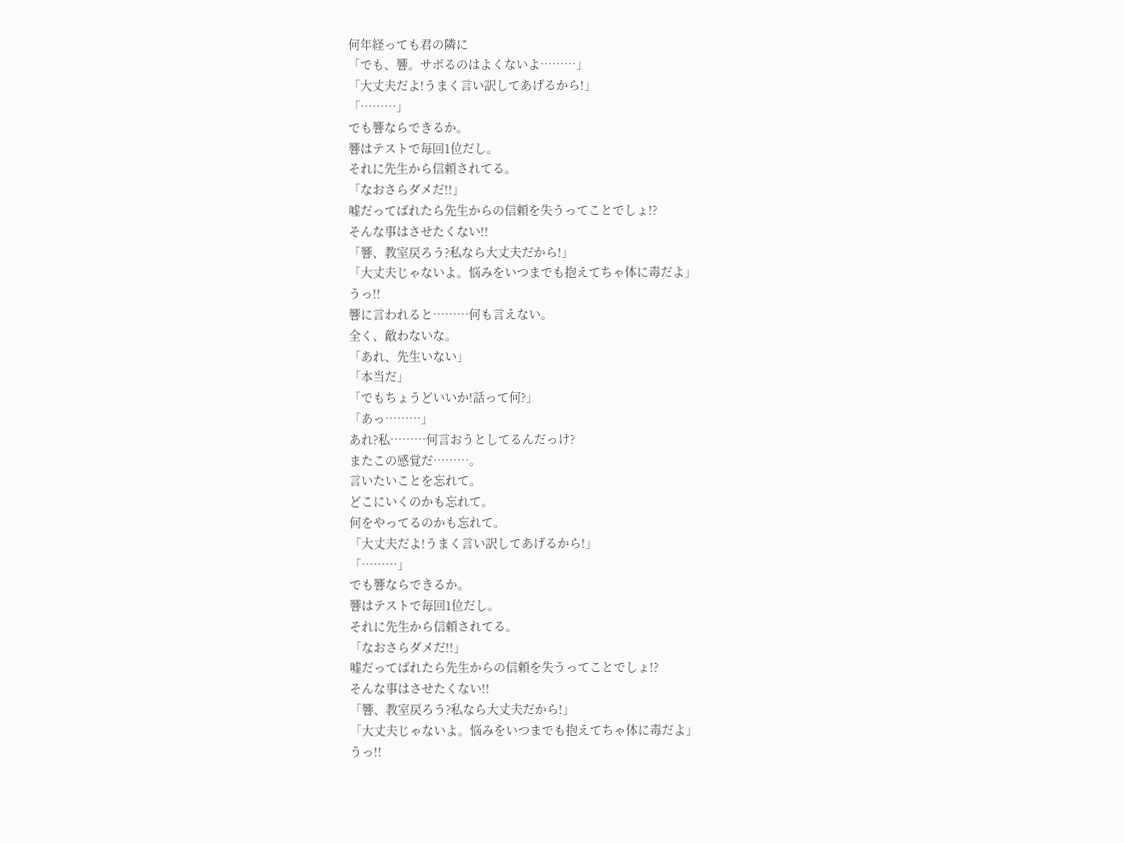何年経っても君の隣に
「でも、響。サボるのはよくないよ………」
「大丈夫だよ!うまく言い訳してあげるから!」
「………」
でも響ならできるか。
響はテストで毎回1位だし。
それに先生から信頼されてる。
「なおさらダメだ!!」
嘘だってばれたら先生からの信頼を失うってことでしょ!?
そんな事はさせたくない!!
「響、教室戻ろう?私なら大丈夫だから!」
「大丈夫じゃないよ。悩みをいつまでも抱えてちゃ体に毒だよ」
うっ!!
響に言われると………何も言えない。
全く、敵わないな。
「あれ、先生いない」
「本当だ」
「でもちょうどいいか!話って何?」
「あっ………」
あれ?私………何言おうとしてるんだっけ?
またこの感覚だ………。
言いたいことを忘れて。
どこにいくのかも忘れて。
何をやってるのかも忘れて。
「大丈夫だよ!うまく言い訳してあげるから!」
「………」
でも響ならできるか。
響はテストで毎回1位だし。
それに先生から信頼されてる。
「なおさらダメだ!!」
嘘だってばれたら先生からの信頼を失うってことでしょ!?
そんな事はさせたくない!!
「響、教室戻ろう?私なら大丈夫だから!」
「大丈夫じゃないよ。悩みをいつまでも抱えてちゃ体に毒だよ」
うっ!!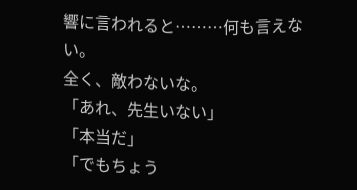響に言われると………何も言えない。
全く、敵わないな。
「あれ、先生いない」
「本当だ」
「でもちょう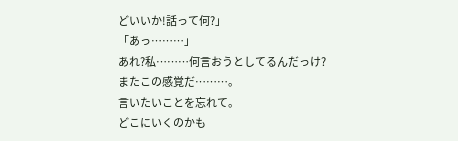どいいか!話って何?」
「あっ………」
あれ?私………何言おうとしてるんだっけ?
またこの感覚だ………。
言いたいことを忘れて。
どこにいくのかも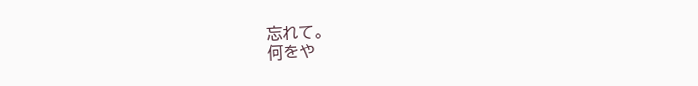忘れて。
何をや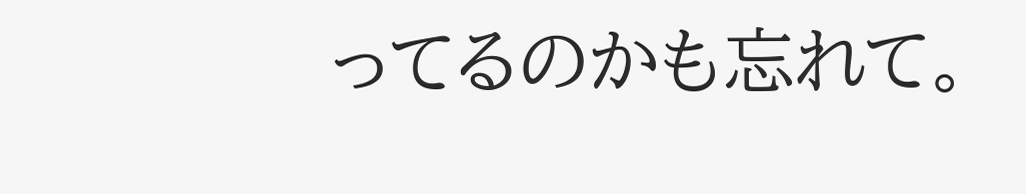ってるのかも忘れて。